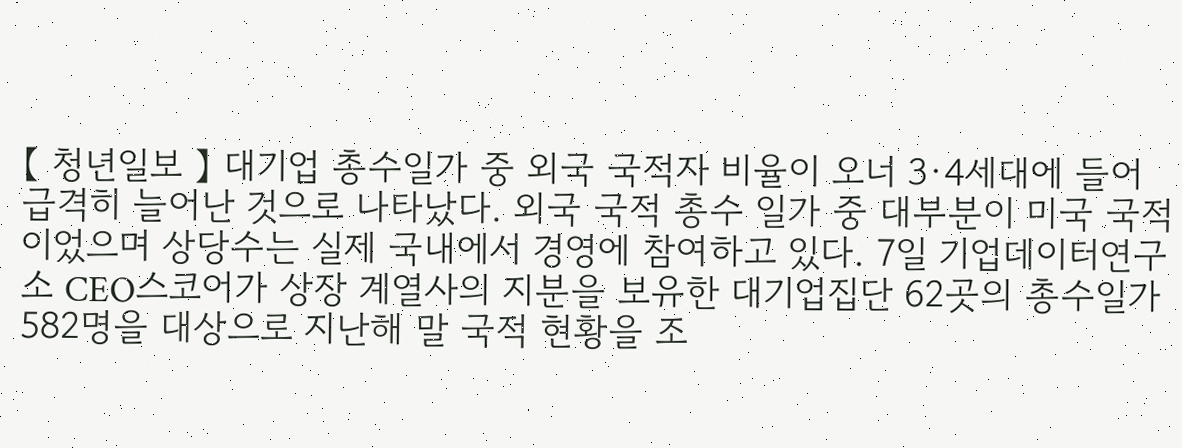【 청년일보 】 대기업 총수일가 중 외국 국적자 비율이 오너 3·4세대에 들어 급격히 늘어난 것으로 나타났다. 외국 국적 총수 일가 중 대부분이 미국 국적이었으며 상당수는 실제 국내에서 경영에 참여하고 있다. 7일 기업데이터연구소 CEO스코어가 상장 계열사의 지분을 보유한 대기업집단 62곳의 총수일가 582명을 대상으로 지난해 말 국적 현황을 조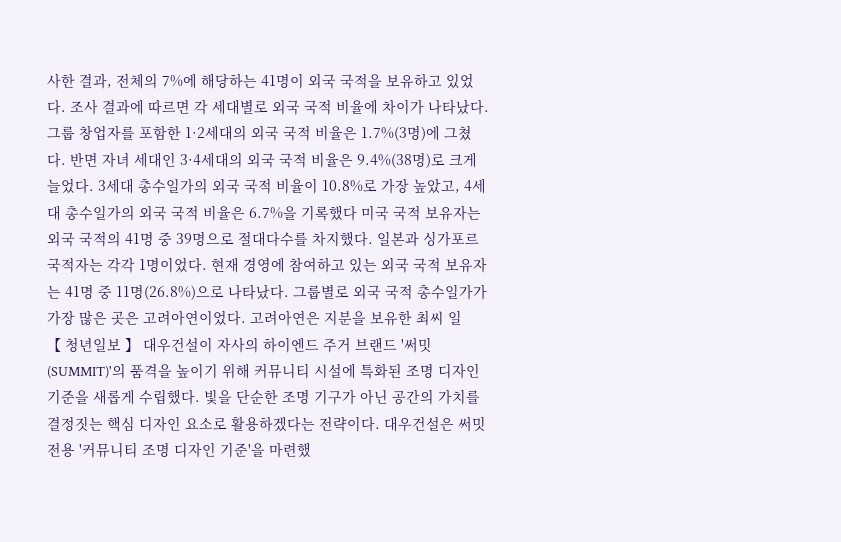사한 결과, 전체의 7%에 해당하는 41명이 외국 국적을 보유하고 있었다. 조사 결과에 따르면 각 세대별로 외국 국적 비율에 차이가 나타났다. 그룹 창업자를 포함한 1·2세대의 외국 국적 비율은 1.7%(3명)에 그쳤다. 반면 자녀 세대인 3·4세대의 외국 국적 비율은 9.4%(38명)로 크게 늘었다. 3세대 총수일가의 외국 국적 비율이 10.8%로 가장 높았고, 4세대 총수일가의 외국 국적 비율은 6.7%을 기록했다 미국 국적 보유자는 외국 국적의 41명 중 39명으로 절대다수를 차지했다. 일본과 싱가포르 국적자는 각각 1명이었다. 현재 경영에 참여하고 있는 외국 국적 보유자는 41명 중 11명(26.8%)으로 나타났다. 그룹별로 외국 국적 총수일가가 가장 많은 곳은 고려아연이었다. 고려아연은 지분을 보유한 최씨 일
【 청년일보 】 대우건설이 자사의 하이엔드 주거 브랜드 '써밋(SUMMIT)'의 품격을 높이기 위해 커뮤니티 시설에 특화된 조명 디자인 기준을 새롭게 수립했다. 빛을 단순한 조명 기구가 아닌 공간의 가치를 결정짓는 핵심 디자인 요소로 활용하겠다는 전략이다. 대우건설은 써밋 전용 '커뮤니티 조명 디자인 기준'을 마련했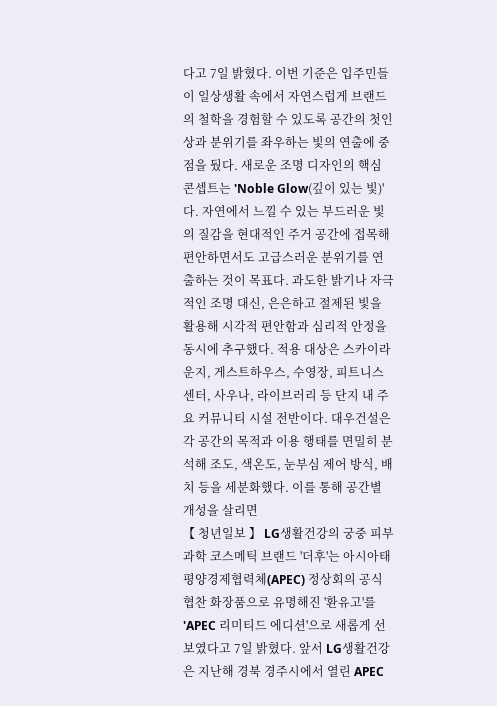다고 7일 밝혔다. 이번 기준은 입주민들이 일상생활 속에서 자연스럽게 브랜드의 철학을 경험할 수 있도록 공간의 첫인상과 분위기를 좌우하는 빛의 연출에 중점을 뒀다. 새로운 조명 디자인의 핵심 콘셉트는 'Noble Glow(깊이 있는 빛)'다. 자연에서 느낄 수 있는 부드러운 빛의 질감을 현대적인 주거 공간에 접목해 편안하면서도 고급스러운 분위기를 연출하는 것이 목표다. 과도한 밝기나 자극적인 조명 대신, 은은하고 절제된 빛을 활용해 시각적 편안함과 심리적 안정을 동시에 추구했다. 적용 대상은 스카이라운지, 게스트하우스, 수영장, 피트니스센터, 사우나, 라이브러리 등 단지 내 주요 커뮤니티 시설 전반이다. 대우건설은 각 공간의 목적과 이용 행태를 면밀히 분석해 조도, 색온도, 눈부심 제어 방식, 배치 등을 세분화했다. 이를 통해 공간별 개성을 살리면
【 청년일보 】 LG생활건강의 궁중 피부과학 코스메틱 브랜드 '더후'는 아시아태평양경제협력체(APEC) 정상회의 공식 협찬 화장품으로 유명해진 '환유고'를 'APEC 리미티드 에디션'으로 새롭게 선보였다고 7일 밝혔다. 앞서 LG생활건강은 지난해 경북 경주시에서 열린 APEC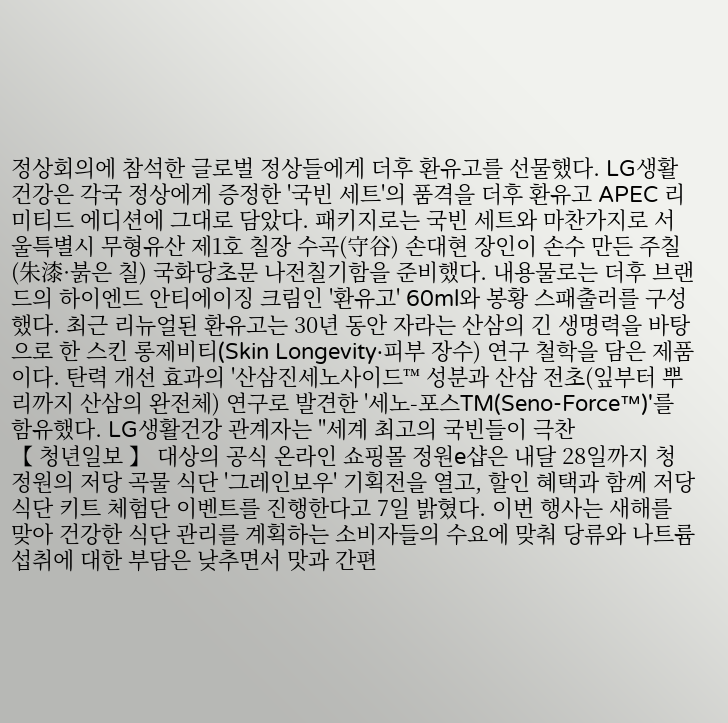정상회의에 참석한 글로벌 정상들에게 더후 환유고를 선물했다. LG생활건강은 각국 정상에게 증정한 '국빈 세트'의 품격을 더후 환유고 APEC 리미티드 에디션에 그대로 담았다. 패키지로는 국빈 세트와 마찬가지로 서울특별시 무형유산 제1호 칠장 수곡(守谷) 손대현 장인이 손수 만든 주칠(朱漆·붉은 칠) 국화당초문 나전칠기함을 준비했다. 내용물로는 더후 브랜드의 하이엔드 안티에이징 크림인 '환유고' 60ml와 봉황 스패출러를 구성했다. 최근 리뉴얼된 환유고는 30년 동안 자라는 산삼의 긴 생명력을 바탕으로 한 스킨 롱제비티(Skin Longevity·피부 장수) 연구 철학을 담은 제품이다. 탄력 개선 효과의 '산삼진세노사이드™ 성분과 산삼 전초(잎부터 뿌리까지 산삼의 완전체) 연구로 발견한 '세노-포스TM(Seno-Force™)'를 함유했다. LG생활건강 관계자는 "세계 최고의 국빈들이 극찬
【 청년일보 】 대상의 공식 온라인 쇼핑몰 정원e샵은 내달 28일까지 청정원의 저당 곡물 식단 '그레인보우' 기획전을 열고, 할인 혜택과 함께 저당 식단 키트 체험단 이벤트를 진행한다고 7일 밝혔다. 이번 행사는 새해를 맞아 건강한 식단 관리를 계획하는 소비자들의 수요에 맞춰 당류와 나트륨 섭취에 대한 부담은 낮추면서 맛과 간편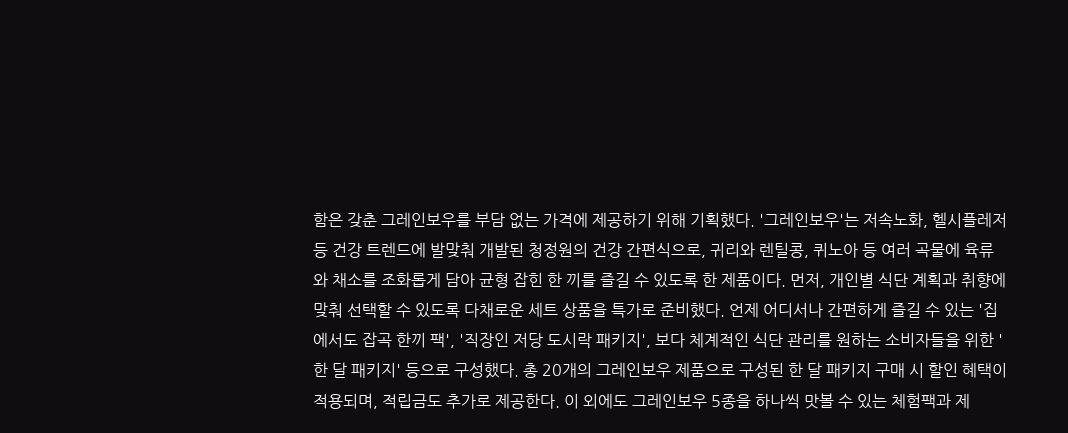함은 갖춘 그레인보우를 부담 없는 가격에 제공하기 위해 기획했다. '그레인보우'는 저속노화, 헬시플레저 등 건강 트렌드에 발맞춰 개발된 청정원의 건강 간편식으로, 귀리와 렌틸콩, 퀴노아 등 여러 곡물에 육류와 채소를 조화롭게 담아 균형 잡힌 한 끼를 즐길 수 있도록 한 제품이다. 먼저, 개인별 식단 계획과 취향에 맞춰 선택할 수 있도록 다채로운 세트 상품을 특가로 준비했다. 언제 어디서나 간편하게 즐길 수 있는 '집에서도 잡곡 한끼 팩', '직장인 저당 도시락 패키지', 보다 체계적인 식단 관리를 원하는 소비자들을 위한 '한 달 패키지' 등으로 구성했다. 총 20개의 그레인보우 제품으로 구성된 한 달 패키지 구매 시 할인 혜택이 적용되며, 적립금도 추가로 제공한다. 이 외에도 그레인보우 5종을 하나씩 맛볼 수 있는 체험팩과 제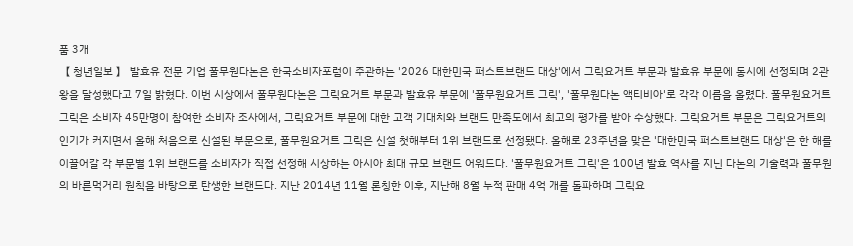품 3개
【 청년일보 】 발효유 전문 기업 풀무원다논은 한국소비자포럼이 주관하는 '2026 대한민국 퍼스트브랜드 대상'에서 그릭요거트 부문과 발효유 부문에 동시에 선정되며 2관왕을 달성했다고 7일 밝혔다. 이번 시상에서 풀무원다논은 그릭요거트 부문과 발효유 부문에 '풀무원요거트 그릭', '풀무원다논 액티비아'로 각각 이름을 올렸다. 풀무원요거트 그릭은 소비자 45만명이 참여한 소비자 조사에서, 그릭요거트 부문에 대한 고객 기대치와 브랜드 만족도에서 최고의 평가를 받아 수상했다. 그릭요거트 부문은 그릭요거트의 인기가 커지면서 올해 처음으로 신설된 부문으로, 풀무원요거트 그릭은 신설 첫해부터 1위 브랜드로 선정됐다. 올해로 23주년을 맞은 '대한민국 퍼스트브랜드 대상'은 한 해를 이끌어갈 각 부문별 1위 브랜드를 소비자가 직접 선정해 시상하는 아시아 최대 규모 브랜드 어워드다. '풀무원요거트 그릭'은 100년 발효 역사를 지닌 다논의 기술력과 풀무원의 바른먹거리 원칙을 바탕으로 탄생한 브랜드다. 지난 2014년 11월 론칭한 이후, 지난해 8월 누적 판매 4억 개를 돌파하며 그릭요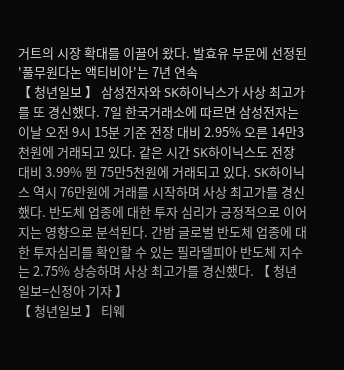거트의 시장 확대를 이끌어 왔다. 발효유 부문에 선정된 '풀무원다논 액티비아'는 7년 연속
【 청년일보 】 삼성전자와 SK하이닉스가 사상 최고가를 또 경신했다. 7일 한국거래소에 따르면 삼성전자는 이날 오전 9시 15분 기준 전장 대비 2.95% 오른 14만3천원에 거래되고 있다. 같은 시간 SK하이닉스도 전장 대비 3.99% 뛴 75만5천원에 거래되고 있다. SK하이닉스 역시 76만원에 거래를 시작하며 사상 최고가를 경신했다. 반도체 업종에 대한 투자 심리가 긍정적으로 이어지는 영향으로 분석된다. 간밤 글로벌 반도체 업종에 대한 투자심리를 확인할 수 있는 필라델피아 반도체 지수는 2.75% 상승하며 사상 최고가를 경신했다. 【 청년일보=신정아 기자 】
【 청년일보 】 티웨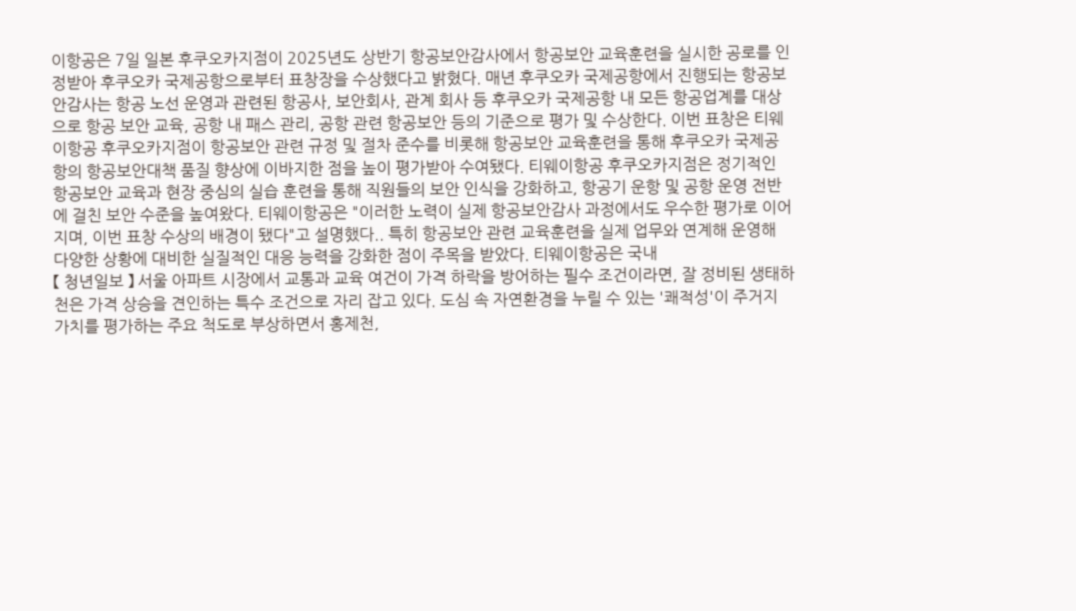이항공은 7일 일본 후쿠오카지점이 2025년도 상반기 항공보안감사에서 항공보안 교육훈련을 실시한 공로를 인정받아 후쿠오카 국제공항으로부터 표창장을 수상했다고 밝혔다. 매년 후쿠오카 국제공항에서 진행되는 항공보안감사는 항공 노선 운영과 관련된 항공사, 보안회사, 관계 회사 등 후쿠오카 국제공항 내 모든 항공업계를 대상으로 항공 보안 교육, 공항 내 패스 관리, 공항 관련 항공보안 등의 기준으로 평가 및 수상한다. 이번 표창은 티웨이항공 후쿠오카지점이 항공보안 관련 규정 및 절차 준수를 비롯해 항공보안 교육훈련을 통해 후쿠오카 국제공항의 항공보안대책 품질 향상에 이바지한 점을 높이 평가받아 수여됐다. 티웨이항공 후쿠오카지점은 정기적인 항공보안 교육과 현장 중심의 실습 훈련을 통해 직원들의 보안 인식을 강화하고, 항공기 운항 및 공항 운영 전반에 걸친 보안 수준을 높여왔다. 티웨이항공은 "이러한 노력이 실제 항공보안감사 과정에서도 우수한 평가로 이어지며, 이번 표창 수상의 배경이 됐다"고 설명했다.. 특히 항공보안 관련 교육훈련을 실제 업무와 연계해 운영해 다양한 상황에 대비한 실질적인 대응 능력을 강화한 점이 주목을 받았다. 티웨이항공은 국내
【 청년일보 】 서울 아파트 시장에서 교통과 교육 여건이 가격 하락을 방어하는 필수 조건이라면, 잘 정비된 생태하천은 가격 상승을 견인하는 특수 조건으로 자리 잡고 있다. 도심 속 자연환경을 누릴 수 있는 '쾌적성'이 주거지 가치를 평가하는 주요 척도로 부상하면서 홍제천,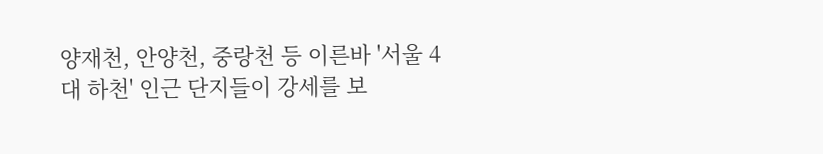양재천, 안양천, 중랑천 등 이른바 '서울 4대 하천' 인근 단지들이 강세를 보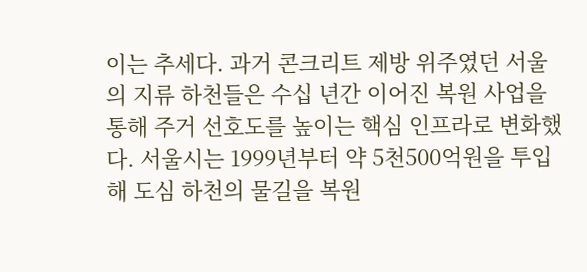이는 추세다. 과거 콘크리트 제방 위주였던 서울의 지류 하천들은 수십 년간 이어진 복원 사업을 통해 주거 선호도를 높이는 핵심 인프라로 변화했다. 서울시는 1999년부터 약 5천500억원을 투입해 도심 하천의 물길을 복원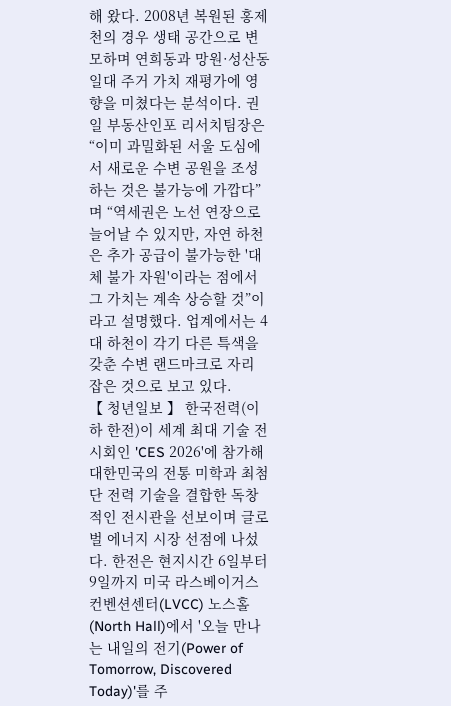해 왔다. 2008년 복원된 홍제천의 경우 생태 공간으로 변모하며 연희동과 망원·성산동 일대 주거 가치 재평가에 영향을 미쳤다는 분석이다. 권일 부동산인포 리서치팀장은 “이미 과밀화된 서울 도심에서 새로운 수변 공원을 조성하는 것은 불가능에 가깝다”며 “역세권은 노선 연장으로 늘어날 수 있지만, 자연 하천은 추가 공급이 불가능한 '대체 불가 자원'이라는 점에서 그 가치는 계속 상승할 것”이라고 설명했다. 업계에서는 4대 하천이 각기 다른 특색을 갖춘 수변 랜드마크로 자리 잡은 것으로 보고 있다.
【 청년일보 】 한국전력(이하 한전)이 세계 최대 기술 전시회인 'CES 2026'에 참가해 대한민국의 전통 미학과 최첨단 전력 기술을 결합한 독창적인 전시관을 선보이며 글로벌 에너지 시장 선점에 나섰다. 한전은 현지시간 6일부터 9일까지 미국 라스베이거스 컨벤션센터(LVCC) 노스홀(North Hall)에서 '오늘 만나는 내일의 전기(Power of Tomorrow, Discovered Today)'를 주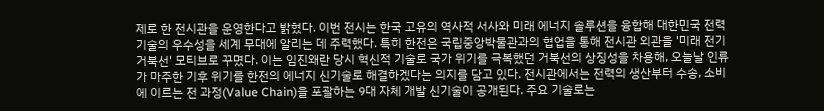제로 한 전시관을 운영한다고 밝혔다. 이번 전시는 한국 고유의 역사적 서사와 미래 에너지 솔루션을 융합해 대한민국 전력 기술의 우수성을 세계 무대에 알리는 데 주력했다. 특히 한전은 국립중앙박물관과의 협업을 통해 전시관 외관을 '미래 전기 거북선' 모티브로 꾸몄다. 이는 임진왜란 당시 혁신적 기술로 국가 위기를 극복했던 거북선의 상징성을 차용해, 오늘날 인류가 마주한 기후 위기를 한전의 에너지 신기술로 해결하겠다는 의지를 담고 있다. 전시관에서는 전력의 생산부터 수송, 소비에 이르는 전 과정(Value Chain)을 포괄하는 9대 자체 개발 신기술이 공개된다. 주요 기술로는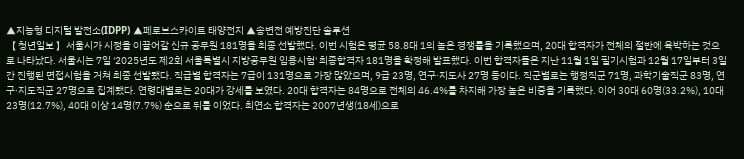▲지능형 디지털 발전소(IDPP) ▲페로브스카이트 태양전지 ▲송변전 예방진단 솔루션
【 청년일보 】서울시가 시정을 이끌어갈 신규 공무원 181명을 최종 선발했다. 이번 시험은 평균 58.8대 1의 높은 경쟁률을 기록했으며, 20대 합격자가 전체의 절반에 육박하는 것으로 나타났다. 서울시는 7일 '2025년도 제2회 서울특별시 지방공무원 임용시험' 최종합격자 181명을 확정해 발표했다. 이번 합격자들은 지난 11월 1일 필기시험과 12월 17일부터 3일간 진행된 면접시험을 거쳐 최종 선발됐다. 직급별 합격자는 7급이 131명으로 가장 많았으며, 9급 23명, 연구·지도사 27명 등이다. 직군별로는 행정직군 71명, 과학기술직군 83명, 연구·지도직군 27명으로 집계됐다. 연령대별로는 20대가 강세를 보였다. 20대 합격자는 84명으로 전체의 46.4%를 차지해 가장 높은 비중을 기록했다. 이어 30대 60명(33.2%), 10대 23명(12.7%), 40대 이상 14명(7.7%) 순으로 뒤를 이었다. 최연소 합격자는 2007년생(18세)으로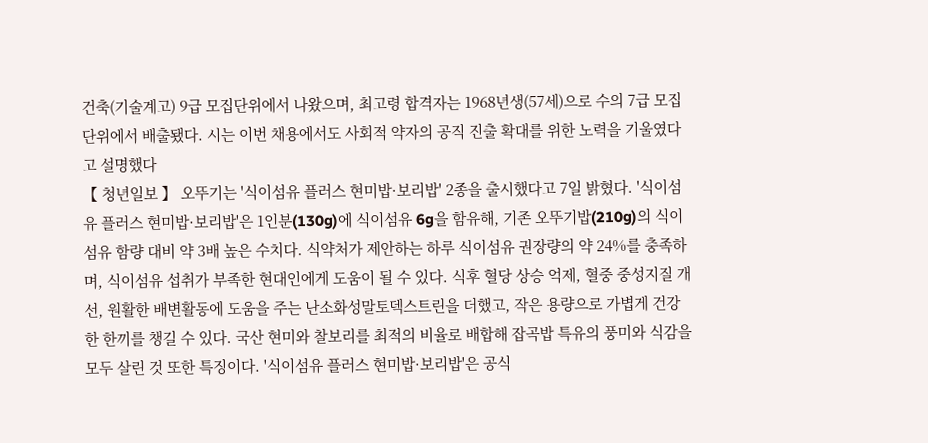건축(기술계고) 9급 모집단위에서 나왔으며, 최고령 합격자는 1968년생(57세)으로 수의 7급 모집단위에서 배출됐다. 시는 이번 채용에서도 사회적 약자의 공직 진출 확대를 위한 노력을 기울였다고 설명했다
【 청년일보 】 오뚜기는 '식이섬유 플러스 현미밥·보리밥' 2종을 출시했다고 7일 밝혔다. '식이섬유 플러스 현미밥·보리밥'은 1인분(130g)에 식이섬유 6g을 함유해, 기존 오뚜기밥(210g)의 식이섬유 함량 대비 약 3배 높은 수치다. 식약처가 제안하는 하루 식이섬유 권장량의 약 24%를 충족하며, 식이섬유 섭취가 부족한 현대인에게 도움이 될 수 있다. 식후 혈당 상승 억제, 혈중 중성지질 개선, 원활한 배변활동에 도움을 주는 난소화성말토덱스트린을 더했고, 작은 용량으로 가볍게 건강한 한끼를 챙길 수 있다. 국산 현미와 찰보리를 최적의 비율로 배합해 잡곡밥 특유의 풍미와 식감을 모두 살린 것 또한 특징이다. '식이섬유 플러스 현미밥·보리밥'은 공식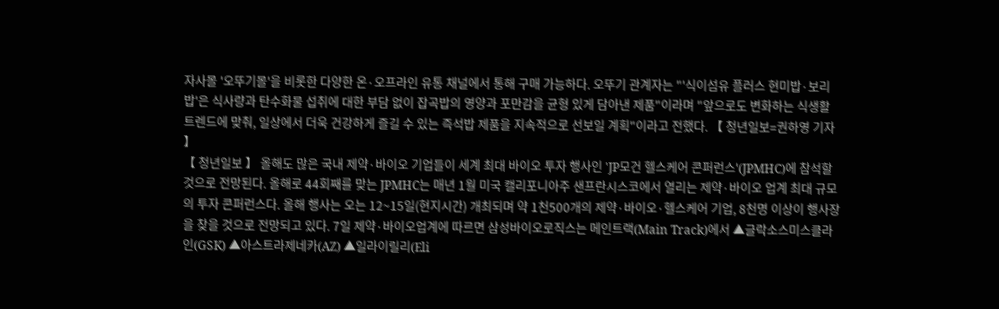자사몰 '오뚜기몰'을 비롯한 다양한 온·오프라인 유통 채널에서 통해 구매 가능하다. 오뚜기 관계자는 "'식이섬유 플러스 현미밥·보리밥'은 식사량과 탄수화물 섭취에 대한 부담 없이 잡곡밥의 영양과 포만감을 균형 있게 담아낸 제품"이라며 "앞으로도 변화하는 식생활 트렌드에 맞춰, 일상에서 더욱 건강하게 즐길 수 있는 즉석밥 제품을 지속적으로 선보일 계획"이라고 전했다. 【 청년일보=권하영 기자 】
【 청년일보 】 올해도 많은 국내 제약·바이오 기업들이 세계 최대 바이오 투자 행사인 'JP모건 헬스케어 콘퍼런스'(JPMHC)에 참석할 것으로 전망된다. 올해로 44회째를 맞는 JPMHC는 매년 1월 미국 캘리포니아주 샌프란시스코에서 열리는 제약·바이오 업계 최대 규모의 투자 콘퍼런스다. 올해 행사는 오는 12~15일(현지시간) 개최되며 약 1천500개의 제약·바이오·헬스케어 기업, 8천명 이상이 행사장을 찾을 것으로 전망되고 있다. 7일 제약·바이오업계에 따르면 삼성바이오로직스는 메인트랙(Main Track)에서 ▲글락소스미스클라인(GSK) ▲아스트라제네카(AZ) ▲일라이릴리(Eli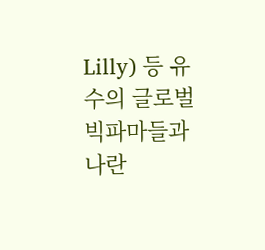Lilly) 등 유수의 글로벌 빅파마들과 나란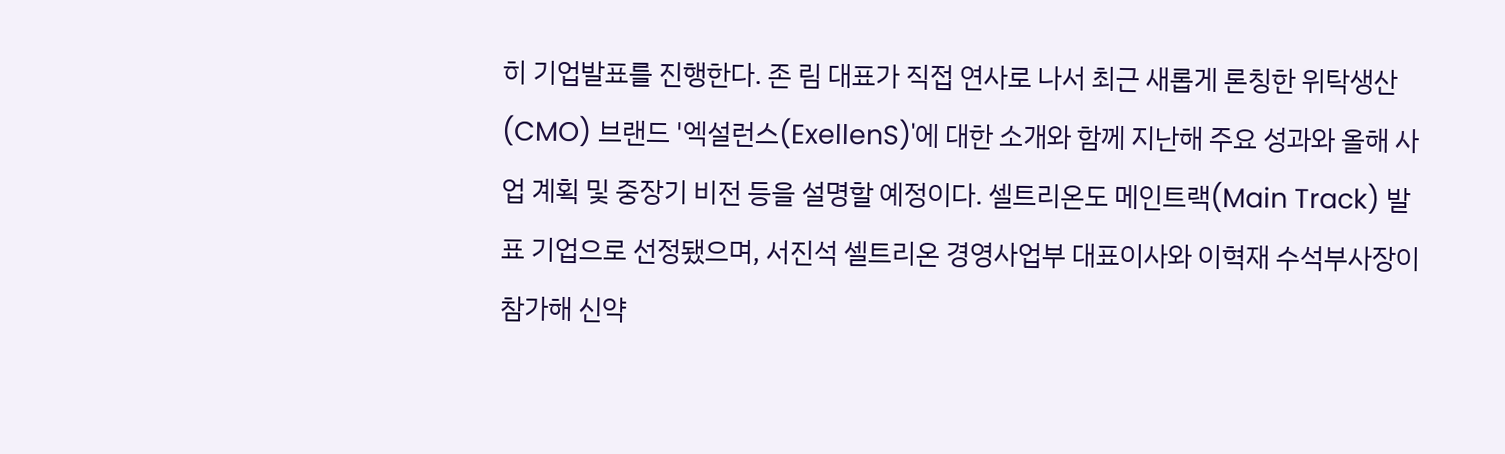히 기업발표를 진행한다. 존 림 대표가 직접 연사로 나서 최근 새롭게 론칭한 위탁생산(CMO) 브랜드 '엑설런스(ExellenS)'에 대한 소개와 함께 지난해 주요 성과와 올해 사업 계획 및 중장기 비전 등을 설명할 예정이다. 셀트리온도 메인트랙(Main Track) 발표 기업으로 선정됐으며, 서진석 셀트리온 경영사업부 대표이사와 이혁재 수석부사장이 참가해 신약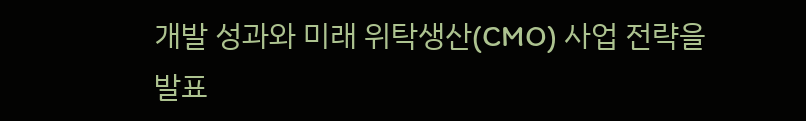개발 성과와 미래 위탁생산(CMO) 사업 전략을 발표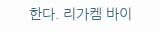한다. 리가켐 바이